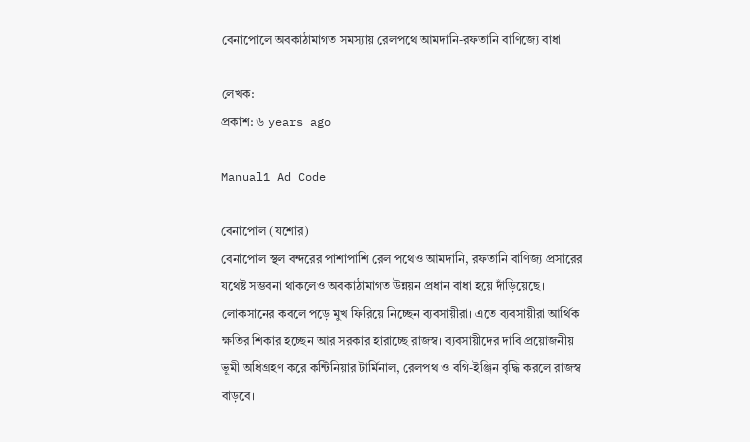বেনাপোলে অবকাঠামাগত সমস্যায় রেলপথে আমদানি-রফতানি বাণিজ্যে বাধা

লেখক:
প্রকাশ: ৬ years ago

Manual1 Ad Code

বেনাপোল (যশোর)
বেনাপোল স্থল বন্দরের পাশাপাশি রেল পথেও আমদানি, রফতানি বাণিজ্য প্রসারের যথেষ্ট সম্ভবনা থাকলেও অবকাঠামাগত উন্নয়ন প্রধান বাধা হয়ে দাঁড়িয়েছে। লোকসানের কবলে পড়ে মুখ ফিরিয়ে নিচ্ছেন ব্যবসায়ীরা। এতে ব্যবসায়ীরা আর্থিক ক্ষতির শিকার হচ্ছেন আর সরকার হারাচ্ছে রাজস্ব। ব্যবসায়ীদের দাবি প্রয়োজনীয় ভূমী অধিগ্রহণ করে কন্টিনিয়ার টার্মিনাল, রেলপথ ও বগি-ইঞ্জিন বৃদ্ধি করলে রাজস্ব বাড়বে।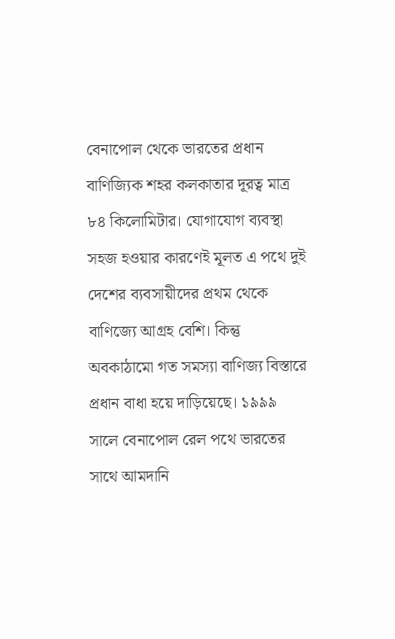বেনাপোল থেকে ভারতের প্রধান বাণিজ্যিক শহর কলকাতার দূরত্ব মাত্র ৮৪ কিলোমিটার। যোগাযোগ ব্যবস্থা সহজ হওয়ার কারণেই মূলত এ পথে দুই দেশের ব্যবসায়ীদের প্রথম থেকে বাণিজ্যে আগ্রহ বেশি। কিন্তু অবকাঠামো গত সমস্যা বাণিজ্য বিস্তারে প্রধান বাধা হয়ে দাড়িয়েছে। ১৯৯৯ সালে বেনাপোল রেল পথে ভারতের সাথে আমদানি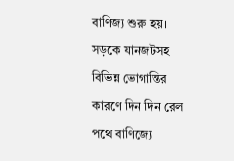বাণিজ্য শুরু হয়। সড়কে যানজটসহ বিভিন্ন ভোগান্তির কারণে দিন দিন রেল পথে বাণিজ্যে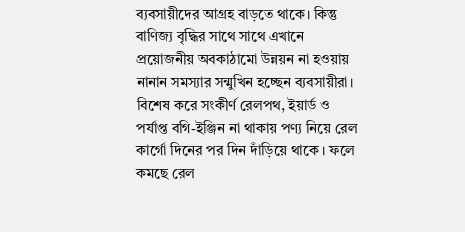ব্যবসায়ীদের আগ্রহ বাড়তে থাকে। কিন্তু বাণিজ্য বৃদ্ধির সাথে সাথে এখানে প্রয়োজনীয় অবকাঠামো উন্নয়ন না হওয়ায় নানান সমস্যার সন্মুখিন হচ্ছেন ব্যবসায়ীরা। বিশেষ করে সংকীর্ণ রেলপথ, ইয়ার্ড ও পর্যাপ্ত বগি-ইঞ্জিন না থাকায় পণ্য নিয়ে রেল কার্গো দিনের পর দিন দাঁড়িয়ে থাকে । ফলে কমছে রেল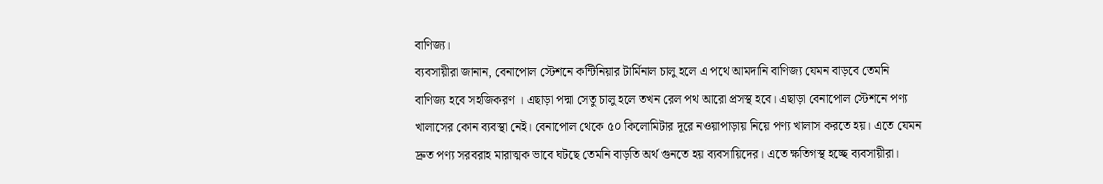বাণিজ্য।
ব্যবসায়ীরা জানান, বেনাপোল স্টেশনে কন্টিনিয়ার টার্মিনাল চালু হলে এ পথে আমদানি বাণিজ্য যেমন বাড়বে তেমনি বাণিজ্য হবে সহজিকরণ । এছাড়া পদ্মা সেতু চালু হলে তখন রেল পথ আরো প্রসস্থ হবে। এছাড়া বেনাপোল স্টেশনে পণ্য খালাসের কোন ব্যবস্থা নেই। বেনাপোল থেকে ৫০ কিলোমিটার দূরে নওয়াপাড়ায় নিয়ে পণ্য খালাস করতে হয়। এতে যেমন দ্রুত পণ্য সরবরাহ মারাত্মক ভাবে ঘটছে তেমনি বাড়তি অর্থ গুনতে হয় ব্যবসায়িদের। এতে ক্ষতিগস্থ হচ্ছে ব্যবসায়ীরা।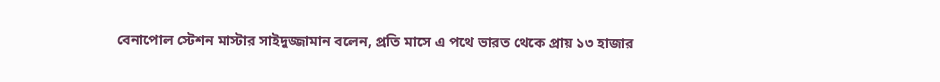বেনাপোল স্টেশন মাস্টার সাইদুজ্জামান বলেন, প্রতি মাসে এ পথে ভারত থেকে প্রায় ১৩ হাজার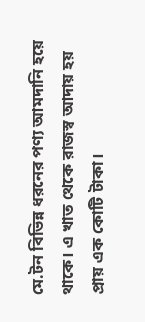মে.টন বিভিন্ন ধরনের পণ্য আমদানি হয়ে থাকে। এ খাত থেকে রাজস্ব আদায় হয় প্রায় এক কোটি টাকা।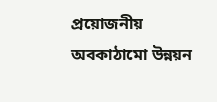প্রয়োজনীয় অবকাঠামো উন্নয়ন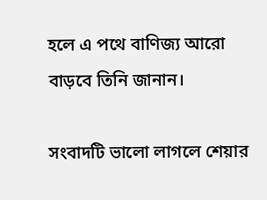হলে এ পথে বাণিজ্য আরো বাড়বে তিনি জানান।

সংবাদটি ভালো লাগলে শেয়ার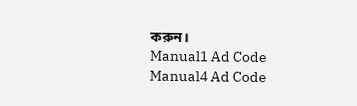করুন।
Manual1 Ad Code
Manual4 Ad Code